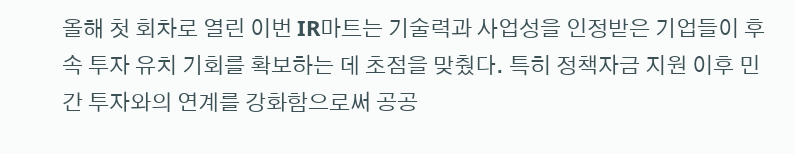올해 첫 회차로 열린 이번 IR마트는 기술력과 사업성을 인정받은 기업들이 후속 투자 유치 기회를 확보하는 데 초점을 맞췄다. 특히 정책자금 지원 이후 민간 투자와의 연계를 강화함으로써 공공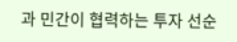과 민간이 협력하는 투자 선순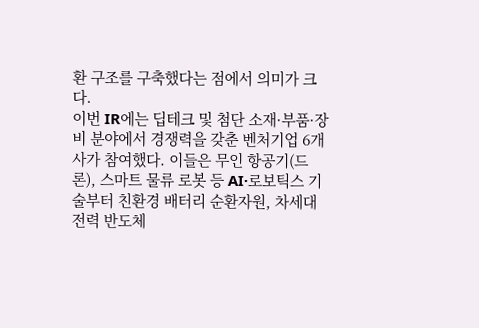환 구조를 구축했다는 점에서 의미가 크다.
이번 IR에는 딥테크 및 첨단 소재·부품·장비 분야에서 경쟁력을 갖춘 벤처기업 6개사가 참여했다. 이들은 무인 항공기(드론), 스마트 물류 로봇 등 AI·로보틱스 기술부터 친환경 배터리 순환자원, 차세대 전력 반도체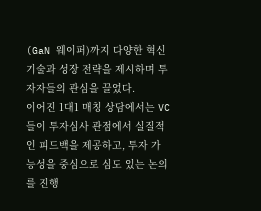(GaN 웨이퍼)까지 다양한 혁신 기술과 성장 전략을 제시하며 투자자들의 관심을 끌었다.
이어진 1대1 매칭 상담에서는 VC들이 투자심사 관점에서 실질적인 피드백을 제공하고, 투자 가능성을 중심으로 심도 있는 논의를 진행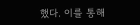했다. 이를 통해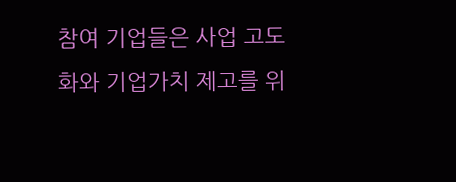참여 기업들은 사업 고도화와 기업가치 제고를 위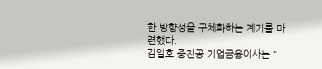한 방향성을 구체화하는 계기를 마련했다.
김일호 중진공 기업금융이사는 "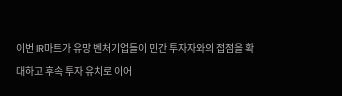이번 IR마트가 유망 벤처기업들이 민간 투자자와의 접점을 확대하고 후속 투자 유치로 이어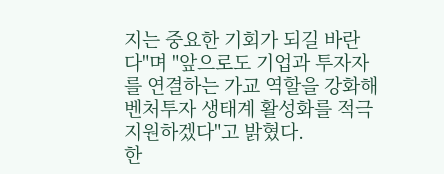지는 중요한 기회가 되길 바란다"며 "앞으로도 기업과 투자자를 연결하는 가교 역할을 강화해 벤처투자 생태계 활성화를 적극 지원하겠다"고 밝혔다.
한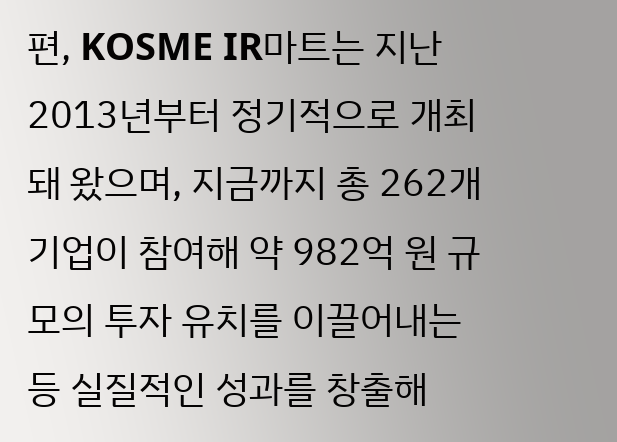편, KOSME IR마트는 지난 2013년부터 정기적으로 개최돼 왔으며, 지금까지 총 262개 기업이 참여해 약 982억 원 규모의 투자 유치를 이끌어내는 등 실질적인 성과를 창출해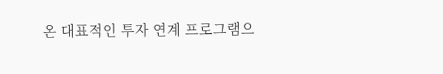온 대표적인 투자 연계 프로그램으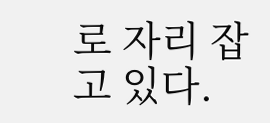로 자리 잡고 있다.